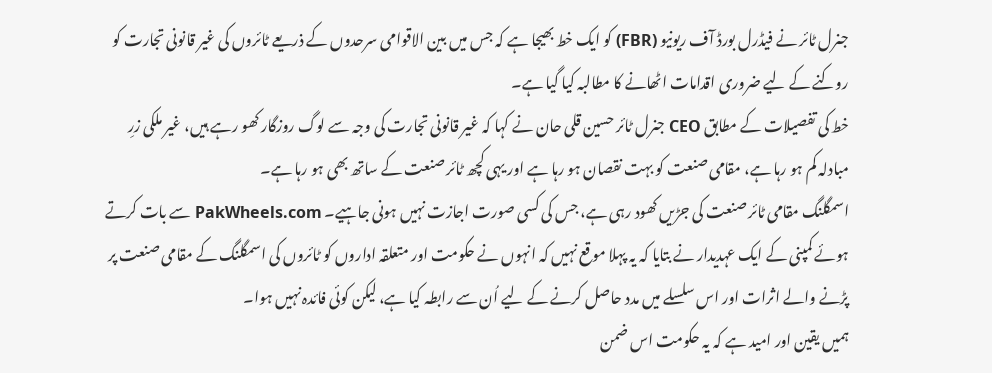جنرل ٹائر نے فیڈرل بورڈ آف ریونیو (FBR) کو ایک خط بھیجا ہے کہ جس میں بین الاقوامی سرحدوں کے ذریعے ٹائروں کی غیر قانونی تجارت کو روکنے کے لیے ضروری اقدامات اٹھانے کا مطالبہ کیا گیا ہے۔
خط کی تفصیلات کے مطابق CEO جنرل ٹائر حسین قلی حان نے کہا کہ غیر قانونی تجارت کی وجہ سے لوگ روزگار کھو رہے ہیں، غیر ملکی زرِ مبادلہ کم ہو رہا ہے، مقامی صنعت کو بہت نقصان ہو رہا ہے اور یہی کچھ ٹائر صنعت کے ساتھ بھی ہو رہا ہے۔
اسمگلنگ مقامی ٹائر صنعت کی جڑیں کھود رہی ہے، جس کی کسی صورت اجازت نہیں ہونی جاہیے۔ PakWheels.com سے بات کرتے ہوئے کمپنی کے ایک عہدیدار نے بتایا کہ یہ پہلا موقع نہیں کہ انہوں نے حکومت اور متعلقہ اداروں کو ٹائروں کی اسمگلنگ کے مقامی صنعت پر پڑنے والے اثرات اور اس سلسلے میں مدد حاصل کرنے کے لیے اُن سے رابطہ کیا ہے، لیکن کوئی فائدہ نہیں ہوا۔
ہمیں یقین اور امید ہے کہ یہ حکومت اس ضمن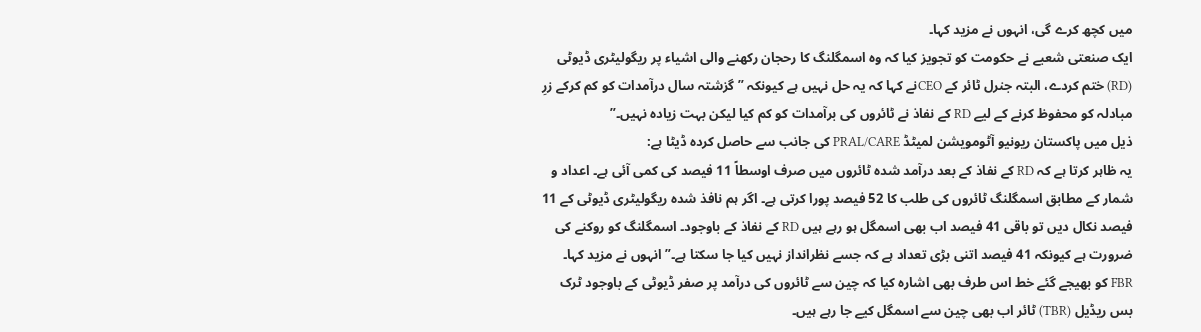میں کچھ کرے گی، انہوں نے مزید کہا۔
ایک صنعتی شعبے نے حکومت کو تجویز کیا کہ وہ اسمگلنگ کا رحجان رکھنے والی اشیاء پر ریگولیٹری ڈیوٹی (RD) ختم کردے، البتہ جنرل ٹائر کے CEOنے کہا کہ یہ حل نہیں ہے کیونکہ ” گزشتہ سال درآمدات کو کم کرکے زرِ مبادلہ کو محفوظ کرنے کے لیے RD کے نفاذ نے ٹائروں کی برآمدات کو کم کیا لیکن بہت زیادہ نہیں۔”
ذیل میں پاکستان ریونیو آٹومویشن لمیٹڈ PRAL/CARE کی جانب سے حاصل کردہ ڈیٹا ہے:
یہ ظاہر کرتا ہے کہ RD کے نفاذ کے بعد درآمد شدہ ٹائروں میں صرف اوسطاً 11 فیصد کی کمی آئی ہے۔ اعداد و شمار کے مطابق اسمگلنگ ٹائروں کی طلب کا 52 فیصد پورا کرتی ہے۔ اگر ہم نافذ شدہ ریگولیٹری ڈیوٹی کے 11 فیصد نکال دیں تو باقی 41 فیصد اب بھی اسمگل ہو رہے ہیں RD کے نفاذ کے باوجود۔ اسمگلنگ کو روکنے کی ضرورت ہے کیونکہ 41 فیصد اتنی بڑی تعداد ہے کہ جسے نظرانداز نہیں کیا جا سکتا ہے۔” انہوں نے مزید کہا۔
FBR کو بھیجے گئے خط اس طرف بھی اشارہ کیا کہ چین سے ٹائروں کی درآمد پر صفر ڈیوٹی کے باوجود ٹرک بس ریڈیل (TBR) ٹائر اب بھی چین سے اسمگل کیے جا رہے ہیں۔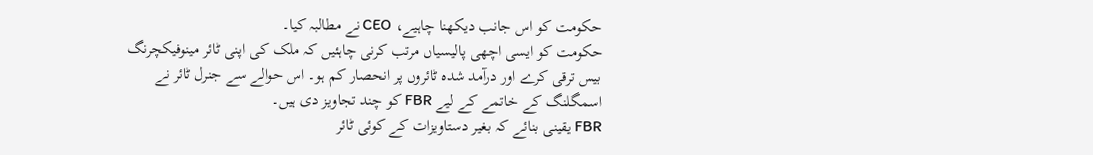حکومت کو اس جانب دیکھنا چاہیے، CEO نے مطالبہ کیا۔
حکومت کو ایسی اچھی پالیسیاں مرتب کرنی چاہئیں کہ ملک کی اپنی ٹائر مینوفیکچرنگ بیس ترقی کرے اور درآمد شدہ ٹائروں پر انحصار کم ہو۔ اس حوالے سے جنرل ٹائر نے اسمگلنگ کے خاتمے کے لیے FBR کو چند تجاویز دی ہیں۔
FBR یقینی بنائے کہ بغیر دستاویزات کے کوئی ٹائر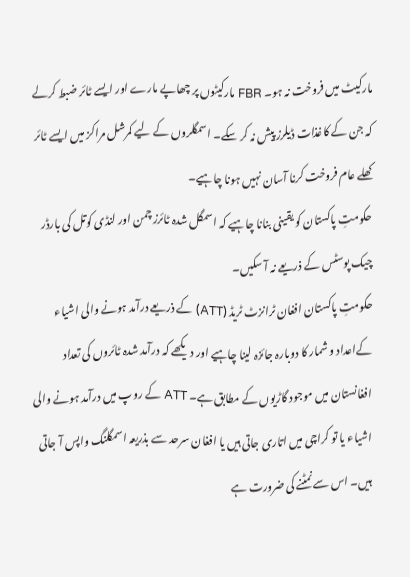مارکیٹ میں فروخت نہ ہو۔ FBR مارکیٹوں پر چھاپے مارے اور ایسے ٹائر ضبط کرلے کہ جن کے کاغذات ڈیلرز پیش نہ کر سکے۔ اسمگلروں کے لیے کمرشل مراکز میں ایسے ٹائر کھلے عام فروخت کرنا آسان نہیں ہونا چاہیے۔
حکومتِ پاکستان کو یقینی بنانا چاہیے کہ اسمگل شدہ ٹائرز چمن اور لنڈی کوتل کی بارڈر چیک پوسٹس کے ذریعے نہ آ سکیں۔
حکومتِ پاکستان افغان ٹرانزٹ ٹریڈ (ATT) کے ذریعے درآمد ہونے والی اشیاء کےاعداد و شمار کا دوبارہ جائزہ لینا چاہیے اور دیکھے کہ درآمد شدہ ٹائروں کی تعداد افغانستان میں موجود گاڑیوں کے مطابق ہے۔ ATT کے روپ میں درآمد ہونے والی اشیاء یا تو کراچی میں اتاری جاتی ہیں یا افغان سرحد سے بذریعہ اسمگلنگ واپس آ جاتی ہیں۔ اس سے نمٹنے کی ضرورت ہے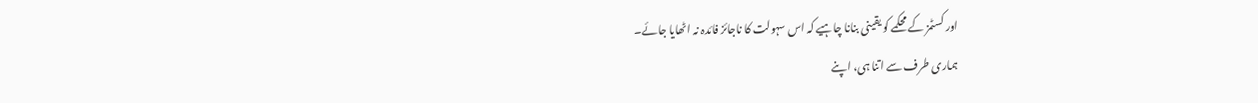اور کسٹمز کے محکمے کو یقینی بنانا چاہیے کہ اس سہولت کا ناجائز فائدہ نہ اٹھایا جائے۔
ہماری طرف سے اتنا ہی، اپنے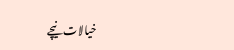خیالات نیچے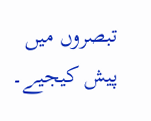تبصروں میں پیش کیجیے۔